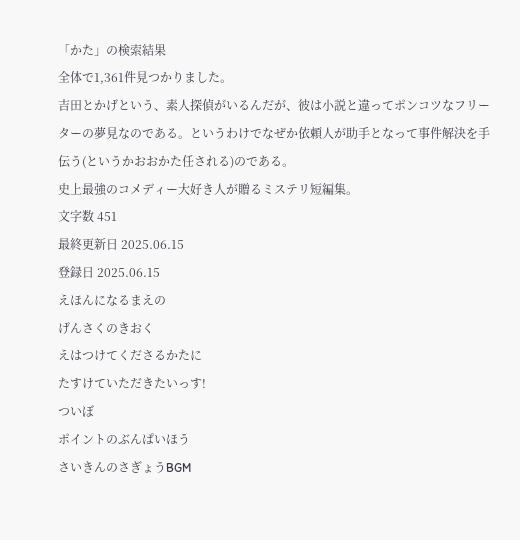「かた」の検索結果
全体で1,361件見つかりました。
吉田とかげという、素人探偵がいるんだが、彼は小説と違ってポンコツなフリーターの夢見なのである。というわけでなぜか依頼人が助手となって事件解決を手伝う(というかおおかた任される)のである。
史上最強のコメディー大好き人が贈るミステリ短編集。
文字数 451
最終更新日 2025.06.15
登録日 2025.06.15
えほんになるまえの
げんさくのきおく
えはつけてくださるかたに
たすけていただきたいっす!
ついぼ
ポイントのぶんぱいほう
さいきんのさぎょうBGM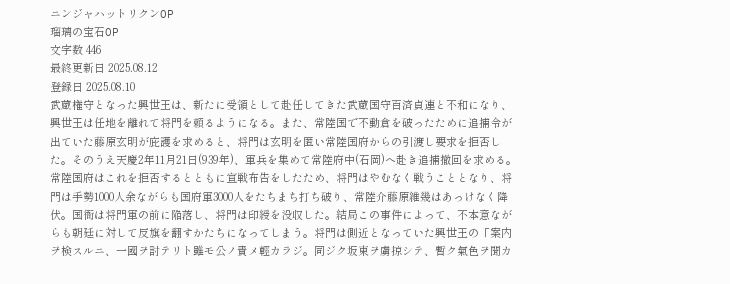ニンジャハットリクンOP
瑠璃の宝石OP
文字数 446
最終更新日 2025.08.12
登録日 2025.08.10
武蔵権守となった興世王は、新たに受領として赴任してきた武蔵国守百済貞連と不和になり、興世王は任地を離れて将門を頼るようになる。また、常陸国で不動倉を破ったために追捕令が出ていた藤原玄明が庇護を求めると、将門は玄明を匿い常陸国府からの引渡し要求を拒否した。そのうえ天慶2年11月21日(939年)、軍兵を集めて常陸府中(石岡)へ赴き追捕撤回を求める。常陸国府はこれを拒否するとともに宣戦布告をしたため、将門はやむなく戦うこととなり、将門は手勢1000人余ながらも国府軍3000人をたちまち打ち破り、常陸介藤原維幾はあっけなく降伏。国衙は将門軍の前に陥落し、将門は印綬を没収した。結局この事件によって、不本意ながらも朝廷に対して反旗を翻すかたちになってしまう。将門は側近となっていた興世王の「案内ヲ検スルニ、一國ヲ討テリト雖モ公ノ責メ輕カラジ。同ジク坂東ヲ虜掠シテ、暫ク氣色ヲ聞カ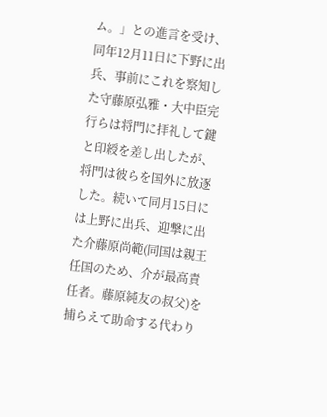ム。」との進言を受け、同年12月11日に下野に出兵、事前にこれを察知した守藤原弘雅・大中臣完行らは将門に拝礼して鍵と印綬を差し出したが、将門は彼らを国外に放逐した。続いて同月15日には上野に出兵、迎撃に出た介藤原尚範(同国は親王任国のため、介が最高責任者。藤原純友の叔父)を捕らえて助命する代わり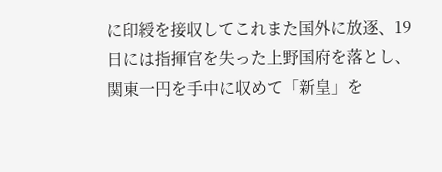に印綬を接収してこれまた国外に放逐、19日には指揮官を失った上野国府を落とし、関東一円を手中に収めて「新皇」を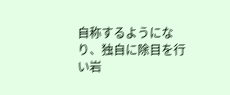自称するようになり、独自に除目を行い岩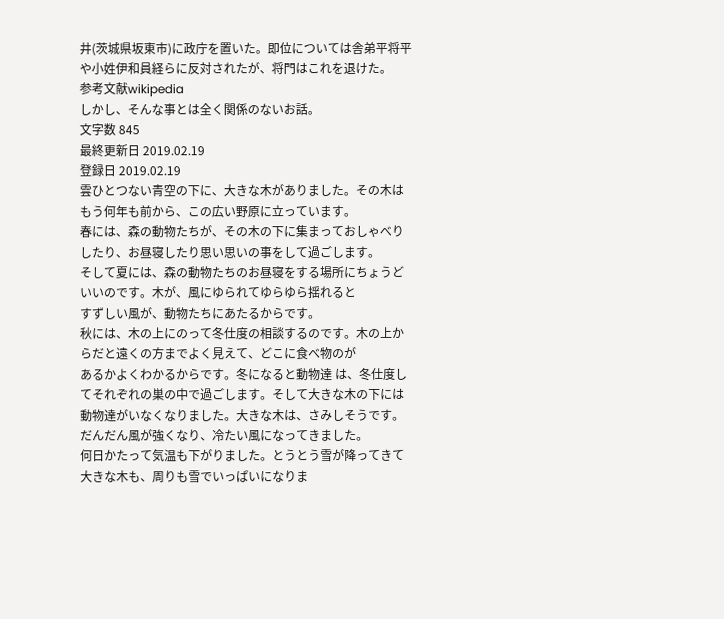井(茨城県坂東市)に政庁を置いた。即位については舎弟平将平や小姓伊和員経らに反対されたが、将門はこれを退けた。
参考文献wikipedia
しかし、そんな事とは全く関係のないお話。
文字数 845
最終更新日 2019.02.19
登録日 2019.02.19
雲ひとつない青空の下に、大きな木がありました。その木はもう何年も前から、この広い野原に立っています。
春には、森の動物たちが、その木の下に集まっておしゃべりしたり、お昼寝したり思い思いの事をして過ごします。
そして夏には、森の動物たちのお昼寝をする場所にちょうどいいのです。木が、風にゆられてゆらゆら揺れると
すずしい風が、動物たちにあたるからです。
秋には、木の上にのって冬仕度の相談するのです。木の上からだと遠くの方までよく見えて、どこに食べ物のが
あるかよくわかるからです。冬になると動物達 は、冬仕度してそれぞれの巣の中で過ごします。そして大きな木の下には動物達がいなくなりました。大きな木は、さみしそうです。だんだん風が強くなり、冷たい風になってきました。
何日かたって気温も下がりました。とうとう雪が降ってきて大きな木も、周りも雪でいっぱいになりま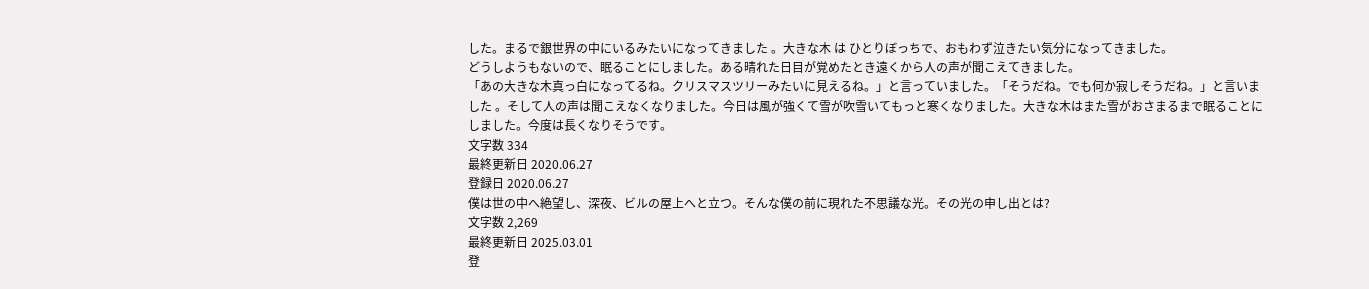した。まるで銀世界の中にいるみたいになってきました 。大きな木 は ひとりぼっちで、おもわず泣きたい気分になってきました。
どうしようもないので、眠ることにしました。ある晴れた日目が覚めたとき遠くから人の声が聞こえてきました。
「あの大きな木真っ白になってるね。クリスマスツリーみたいに見えるね。」と言っていました。「そうだね。でも何か寂しそうだね。」と言いました 。そして人の声は聞こえなくなりました。今日は風が強くて雪が吹雪いてもっと寒くなりました。大きな木はまた雪がおさまるまで眠ることにしました。今度は長くなりそうです。
文字数 334
最終更新日 2020.06.27
登録日 2020.06.27
僕は世の中へ絶望し、深夜、ビルの屋上へと立つ。そんな僕の前に現れた不思議な光。その光の申し出とは?
文字数 2,269
最終更新日 2025.03.01
登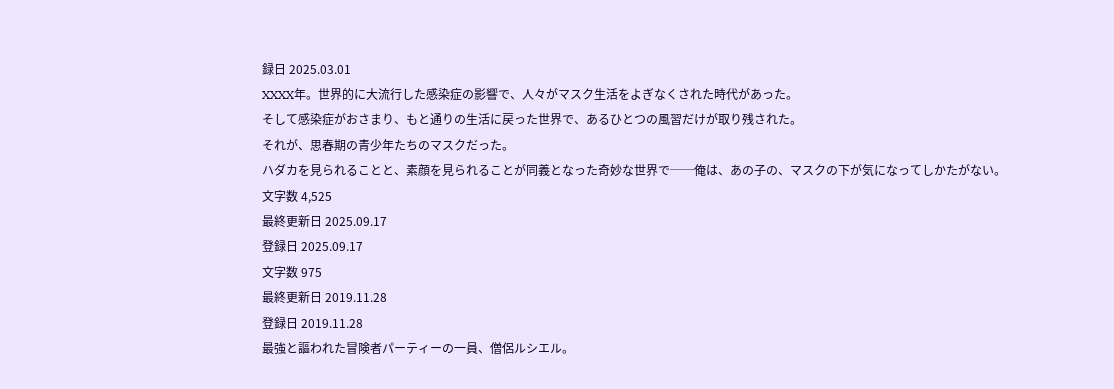録日 2025.03.01
XXXX年。世界的に大流行した感染症の影響で、人々がマスク生活をよぎなくされた時代があった。
そして感染症がおさまり、もと通りの生活に戻った世界で、あるひとつの風習だけが取り残された。
それが、思春期の青少年たちのマスクだった。
ハダカを見られることと、素顔を見られることが同義となった奇妙な世界で──俺は、あの子の、マスクの下が気になってしかたがない。
文字数 4,525
最終更新日 2025.09.17
登録日 2025.09.17
文字数 975
最終更新日 2019.11.28
登録日 2019.11.28
最強と謳われた冒険者パーティーの一員、僧侶ルシエル。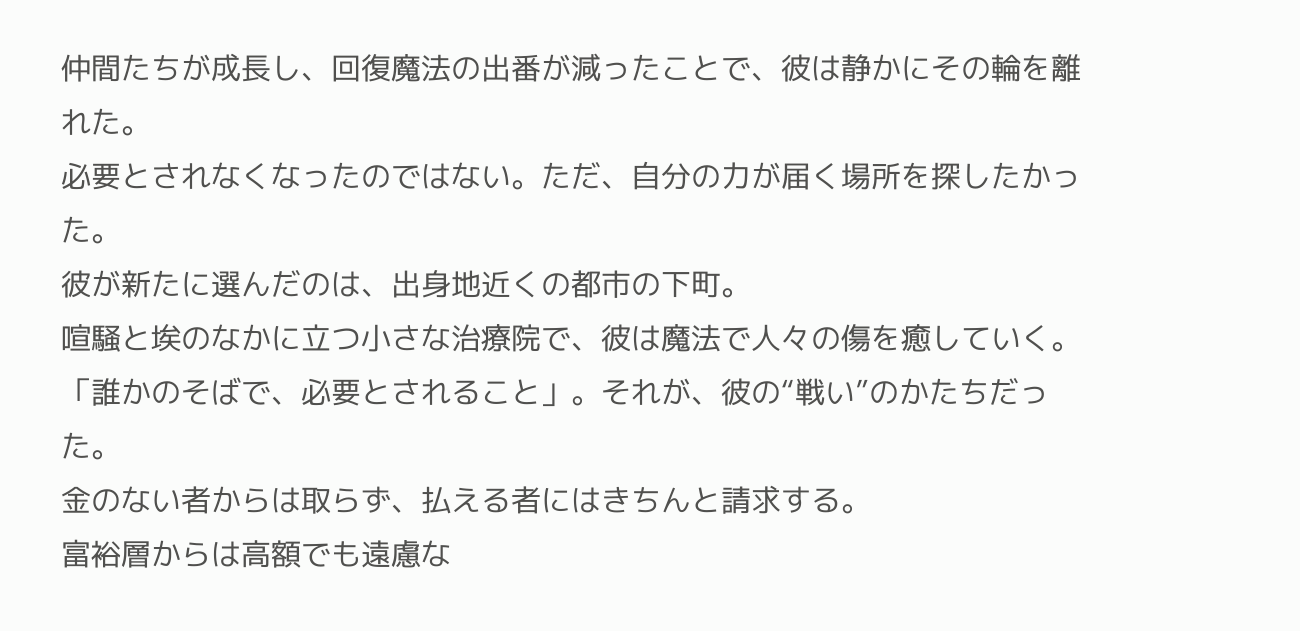仲間たちが成長し、回復魔法の出番が減ったことで、彼は静かにその輪を離れた。
必要とされなくなったのではない。ただ、自分の力が届く場所を探したかった。
彼が新たに選んだのは、出身地近くの都市の下町。
喧騒と埃のなかに立つ小さな治療院で、彼は魔法で人々の傷を癒していく。
「誰かのそばで、必要とされること」。それが、彼の“戦い”のかたちだった。
金のない者からは取らず、払える者にはきちんと請求する。
富裕層からは高額でも遠慮な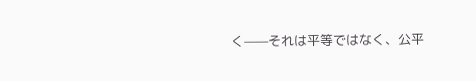く——それは平等ではなく、公平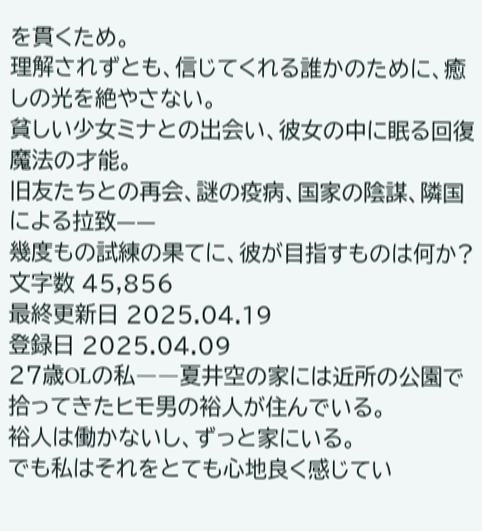を貫くため。
理解されずとも、信じてくれる誰かのために、癒しの光を絶やさない。
貧しい少女ミナとの出会い、彼女の中に眠る回復魔法の才能。
旧友たちとの再会、謎の疫病、国家の陰謀、隣国による拉致——
幾度もの試練の果てに、彼が目指すものは何か?
文字数 45,856
最終更新日 2025.04.19
登録日 2025.04.09
27歳OLの私――夏井空の家には近所の公園で拾ってきたヒモ男の裕人が住んでいる。
裕人は働かないし、ずっと家にいる。
でも私はそれをとても心地良く感じてい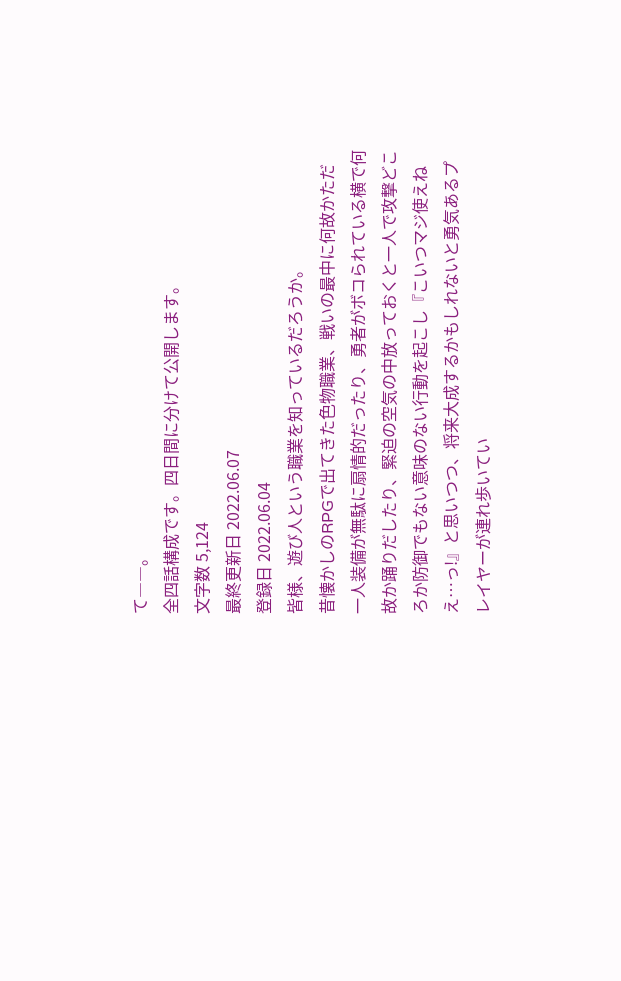て――。
全四話構成です。四日間に分けて公開します。
文字数 5,124
最終更新日 2022.06.07
登録日 2022.06.04
皆様、遊び人という職業を知っているだろうか。
昔懐かしのRPGで出てきた色物職業、戦いの最中に何故かただ一人装備が無駄に扇情的だったり、勇者がボコられている横で何故か踊りだしたり、緊迫の空気の中放っておくと一人で攻撃どころか防御でもない意味のない行動を起こし『こいつマジ使えねえ…っ!』と思いつつ、将来大成するかもしれないと勇気あるプレイヤーが連れ歩いてい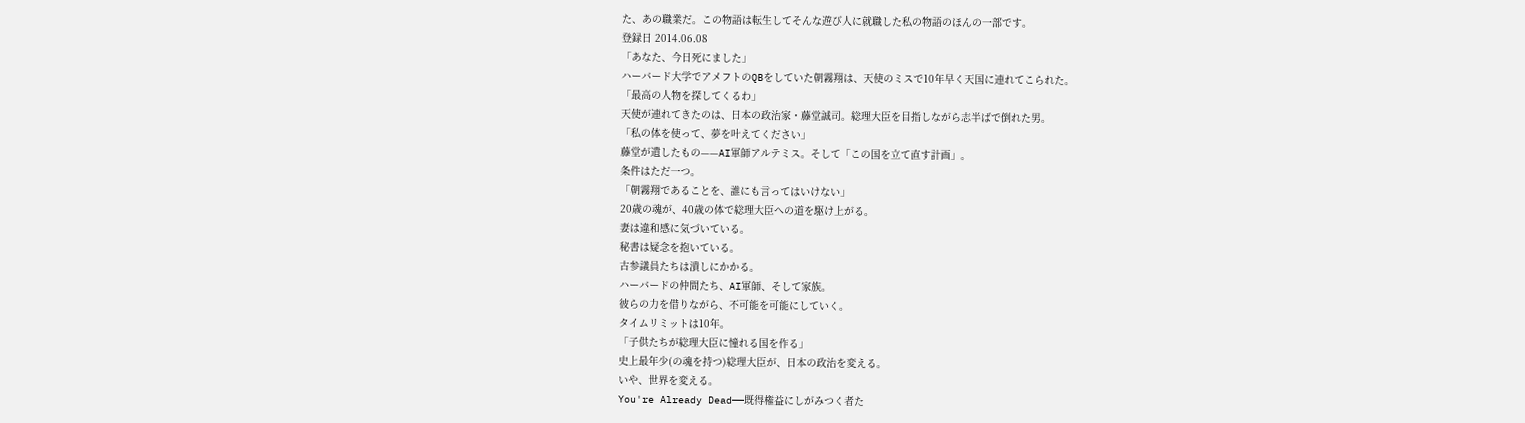た、あの職業だ。この物語は転生してそんな遊び人に就職した私の物語のほんの一部です。
登録日 2014.06.08
「あなた、今日死にました」
ハーバード大学でアメフトのQBをしていた朝霧翔は、天使のミスで10年早く天国に連れてこられた。
「最高の人物を探してくるわ」
天使が連れてきたのは、日本の政治家・藤堂誠司。総理大臣を目指しながら志半ばで倒れた男。
「私の体を使って、夢を叶えてください」
藤堂が遺したもの——AI軍師アルテミス。そして「この国を立て直す計画」。
条件はただ一つ。
「朝霧翔であることを、誰にも言ってはいけない」
20歳の魂が、40歳の体で総理大臣への道を駆け上がる。
妻は違和感に気づいている。
秘書は疑念を抱いている。
古参議員たちは潰しにかかる。
ハーバードの仲間たち、AI軍師、そして家族。
彼らの力を借りながら、不可能を可能にしていく。
タイムリミットは10年。
「子供たちが総理大臣に憧れる国を作る」
史上最年少(の魂を持つ)総理大臣が、日本の政治を変える。
いや、世界を変える。
You're Already Dead——既得権益にしがみつく者た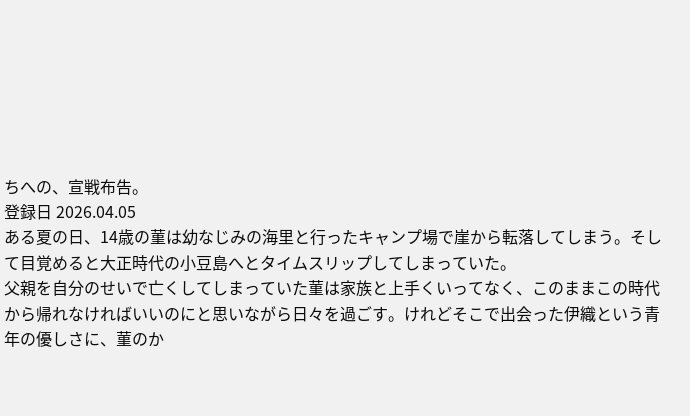ちへの、宣戦布告。
登録日 2026.04.05
ある夏の日、14歳の菫は幼なじみの海里と行ったキャンプ場で崖から転落してしまう。そして目覚めると大正時代の小豆島へとタイムスリップしてしまっていた。
父親を自分のせいで亡くしてしまっていた菫は家族と上手くいってなく、このままこの時代から帰れなければいいのにと思いながら日々を過ごす。けれどそこで出会った伊織という青年の優しさに、菫のか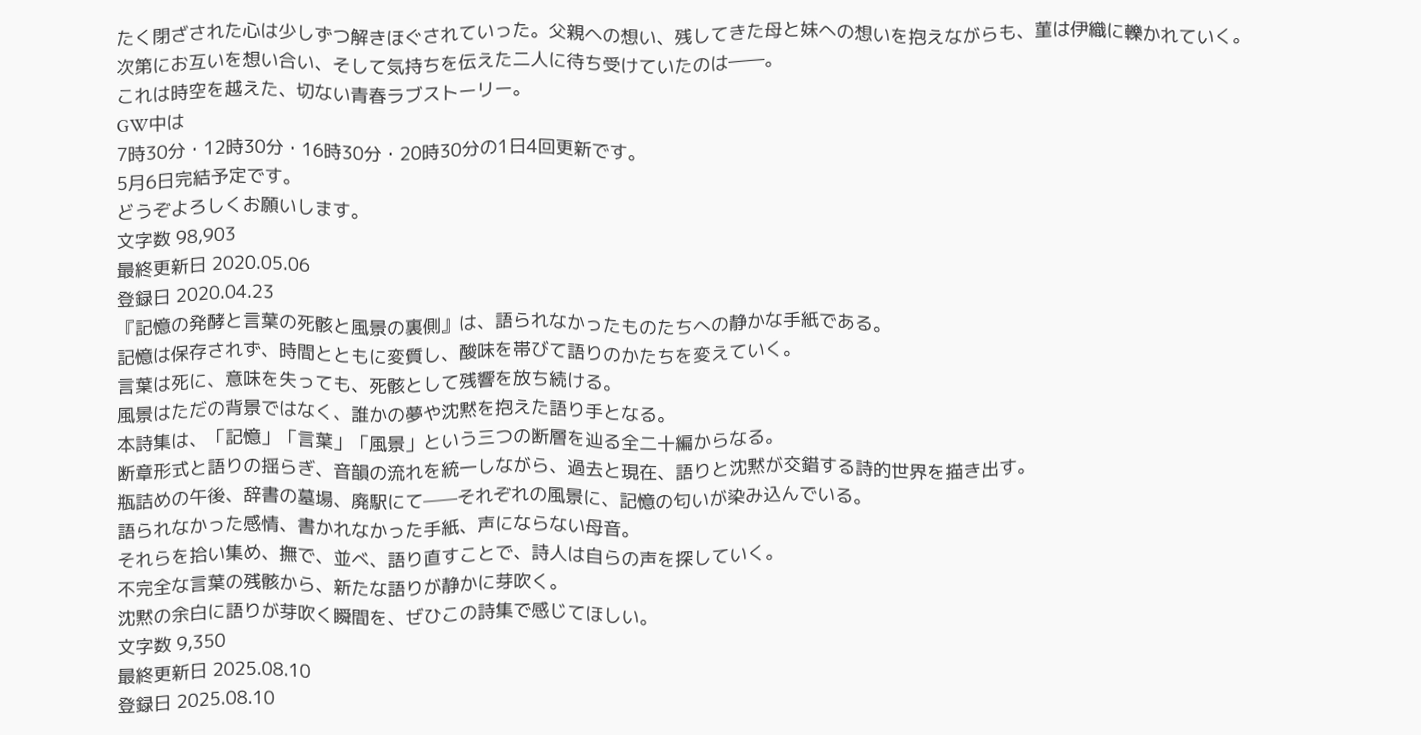たく閉ざされた心は少しずつ解きほぐされていった。父親への想い、残してきた母と妹への想いを抱えながらも、菫は伊織に轢かれていく。
次第にお互いを想い合い、そして気持ちを伝えた二人に待ち受けていたのは――。
これは時空を越えた、切ない青春ラブストーリー。
GW中は
7時30分・12時30分・16時30分・20時30分の1日4回更新です。
5月6日完結予定です。
どうぞよろしくお願いします。
文字数 98,903
最終更新日 2020.05.06
登録日 2020.04.23
『記憶の発酵と言葉の死骸と風景の裏側』は、語られなかったものたちへの静かな手紙である。
記憶は保存されず、時間とともに変質し、酸味を帯びて語りのかたちを変えていく。
言葉は死に、意味を失っても、死骸として残響を放ち続ける。
風景はただの背景ではなく、誰かの夢や沈黙を抱えた語り手となる。
本詩集は、「記憶」「言葉」「風景」という三つの断層を辿る全二十編からなる。
断章形式と語りの揺らぎ、音韻の流れを統一しながら、過去と現在、語りと沈黙が交錯する詩的世界を描き出す。
瓶詰めの午後、辞書の墓場、廃駅にて——それぞれの風景に、記憶の匂いが染み込んでいる。
語られなかった感情、書かれなかった手紙、声にならない母音。
それらを拾い集め、撫で、並べ、語り直すことで、詩人は自らの声を探していく。
不完全な言葉の残骸から、新たな語りが静かに芽吹く。
沈黙の余白に語りが芽吹く瞬間を、ぜひこの詩集で感じてほしい。
文字数 9,350
最終更新日 2025.08.10
登録日 2025.08.10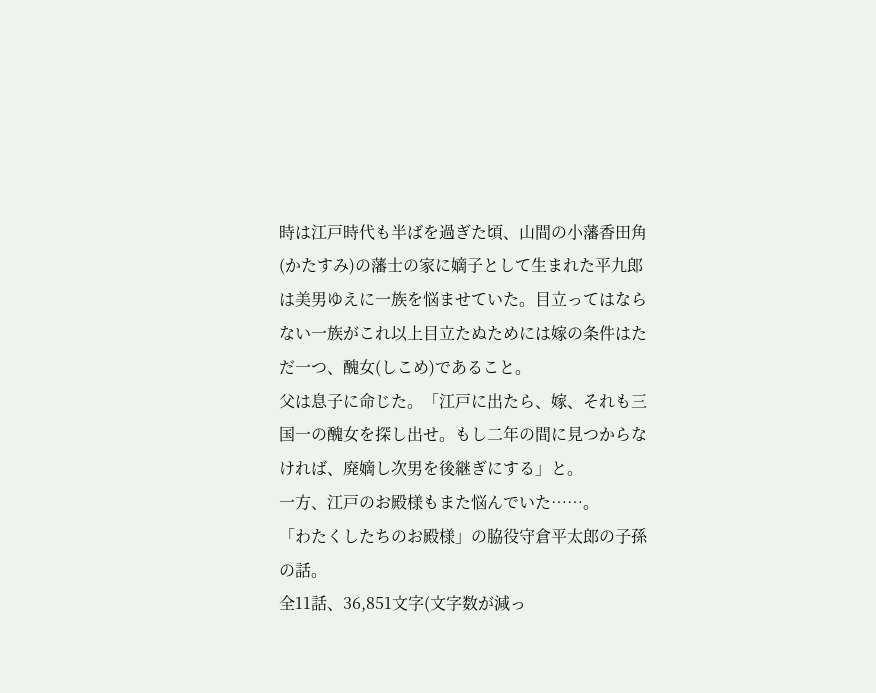時は江戸時代も半ばを過ぎた頃、山間の小藩香田角(かたすみ)の藩士の家に嫡子として生まれた平九郎は美男ゆえに一族を悩ませていた。目立ってはならない一族がこれ以上目立たぬためには嫁の条件はただ一つ、醜女(しこめ)であること。
父は息子に命じた。「江戸に出たら、嫁、それも三国一の醜女を探し出せ。もし二年の間に見つからなければ、廃嫡し次男を後継ぎにする」と。
一方、江戸のお殿様もまた悩んでいた……。
「わたくしたちのお殿様」の脇役守倉平太郎の子孫の話。
全11話、36,851文字(文字数が減っ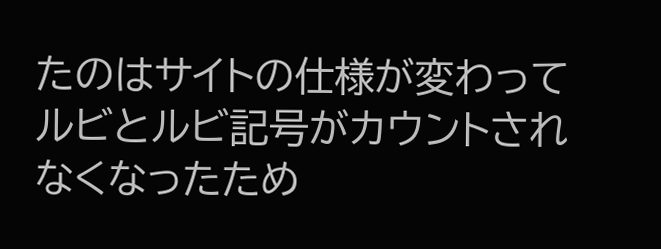たのはサイトの仕様が変わってルビとルビ記号がカウントされなくなったため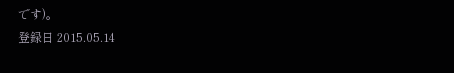です)。
登録日 2015.05.14